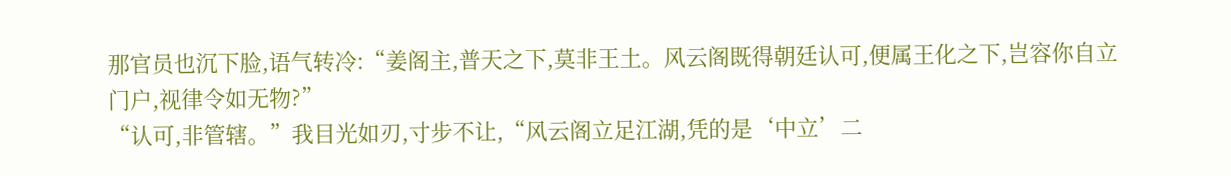那官员也沉下脸,语气转冷:“姜阁主,普天之下,莫非王土。风云阁既得朝廷认可,便属王化之下,岂容你自立门户,视律令如无物?”
“认可,非管辖。”我目光如刃,寸步不让,“风云阁立足江湖,凭的是‘中立’二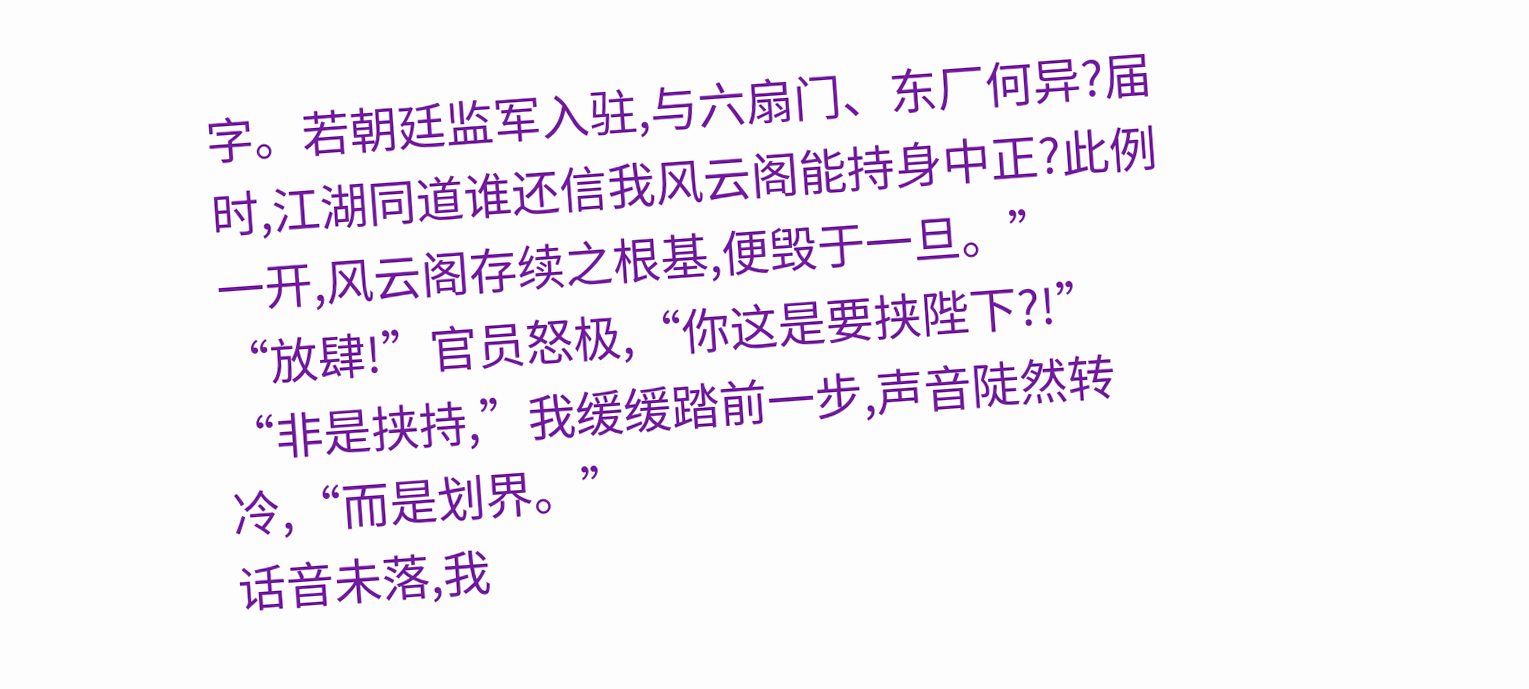字。若朝廷监军入驻,与六扇门、东厂何异?届时,江湖同道谁还信我风云阁能持身中正?此例一开,风云阁存续之根基,便毁于一旦。”
“放肆!”官员怒极,“你这是要挟陛下?!”
“非是挟持,”我缓缓踏前一步,声音陡然转冷,“而是划界。”
话音未落,我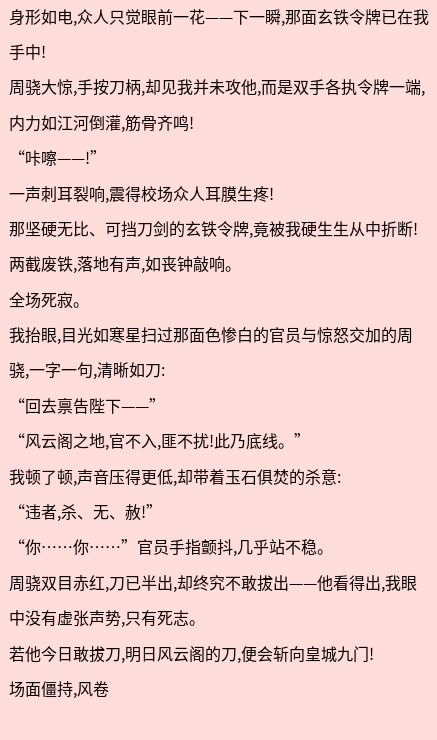身形如电,众人只觉眼前一花——下一瞬,那面玄铁令牌已在我手中!
周骁大惊,手按刀柄,却见我并未攻他,而是双手各执令牌一端,内力如江河倒灌,筋骨齐鸣!
“咔嚓——!”
一声刺耳裂响,震得校场众人耳膜生疼!
那坚硬无比、可挡刀剑的玄铁令牌,竟被我硬生生从中折断!两截废铁,落地有声,如丧钟敲响。
全场死寂。
我抬眼,目光如寒星扫过那面色惨白的官员与惊怒交加的周骁,一字一句,清晰如刀:
“回去禀告陛下——”
“风云阁之地,官不入,匪不扰!此乃底线。”
我顿了顿,声音压得更低,却带着玉石俱焚的杀意:
“违者,杀、无、赦!”
“你……你……”官员手指颤抖,几乎站不稳。
周骁双目赤红,刀已半出,却终究不敢拔出——他看得出,我眼中没有虚张声势,只有死志。
若他今日敢拔刀,明日风云阁的刀,便会斩向皇城九门!
场面僵持,风卷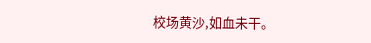校场黄沙,如血未干。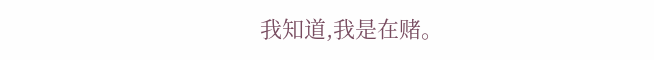我知道,我是在赌。